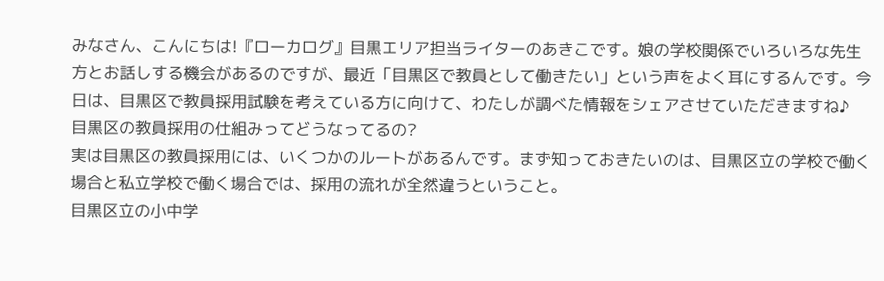みなさん、こんにちは!『ローカログ』目黒エリア担当ライターのあきこです。娘の学校関係でいろいろな先生方とお話しする機会があるのですが、最近「目黒区で教員として働きたい」という声をよく耳にするんです。今日は、目黒区で教員採用試験を考えている方に向けて、わたしが調べた情報をシェアさせていただきますね♪
目黒区の教員採用の仕組みってどうなってるの?
実は目黒区の教員採用には、いくつかのルートがあるんです。まず知っておきたいのは、目黒区立の学校で働く場合と私立学校で働く場合では、採用の流れが全然違うということ。
目黒区立の小中学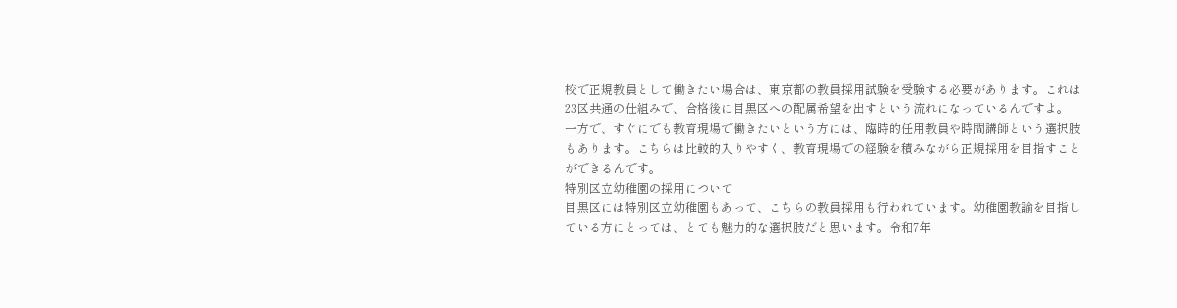校で正規教員として働きたい場合は、東京都の教員採用試験を受験する必要があります。これは23区共通の仕組みで、合格後に目黒区への配属希望を出すという流れになっているんですよ。
一方で、すぐにでも教育現場で働きたいという方には、臨時的任用教員や時間講師という選択肢もあります。こちらは比較的入りやすく、教育現場での経験を積みながら正規採用を目指すことができるんです。
特別区立幼稚園の採用について
目黒区には特別区立幼稚園もあって、こちらの教員採用も行われています。幼稚園教諭を目指している方にとっては、とても魅力的な選択肢だと思います。令和7年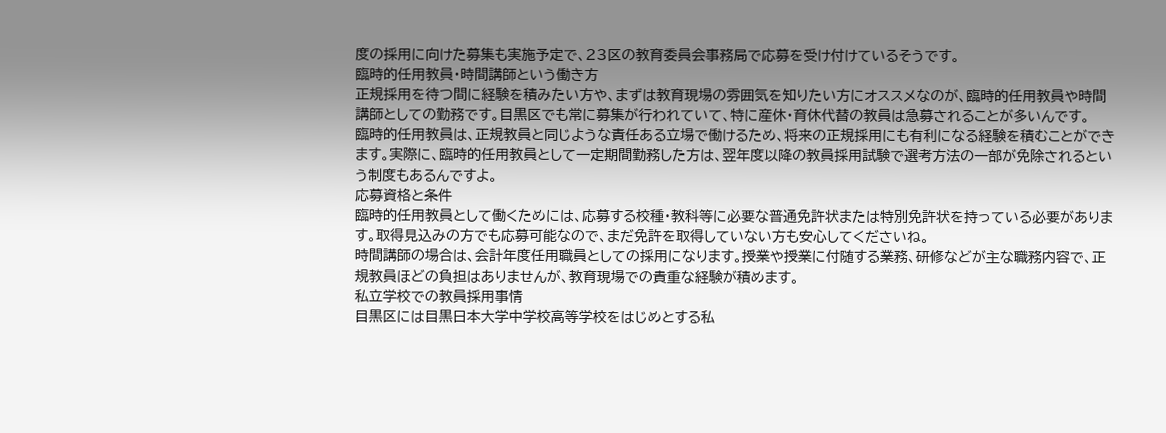度の採用に向けた募集も実施予定で、23区の教育委員会事務局で応募を受け付けているそうです。
臨時的任用教員・時間講師という働き方
正規採用を待つ間に経験を積みたい方や、まずは教育現場の雰囲気を知りたい方にオススメなのが、臨時的任用教員や時間講師としての勤務です。目黒区でも常に募集が行われていて、特に産休・育休代替の教員は急募されることが多いんです。
臨時的任用教員は、正規教員と同じような責任ある立場で働けるため、将来の正規採用にも有利になる経験を積むことができます。実際に、臨時的任用教員として一定期間勤務した方は、翌年度以降の教員採用試験で選考方法の一部が免除されるという制度もあるんですよ。
応募資格と条件
臨時的任用教員として働くためには、応募する校種・教科等に必要な普通免許状または特別免許状を持っている必要があります。取得見込みの方でも応募可能なので、まだ免許を取得していない方も安心してくださいね。
時間講師の場合は、会計年度任用職員としての採用になります。授業や授業に付随する業務、研修などが主な職務内容で、正規教員ほどの負担はありませんが、教育現場での貴重な経験が積めます。
私立学校での教員採用事情
目黒区には目黒日本大学中学校高等学校をはじめとする私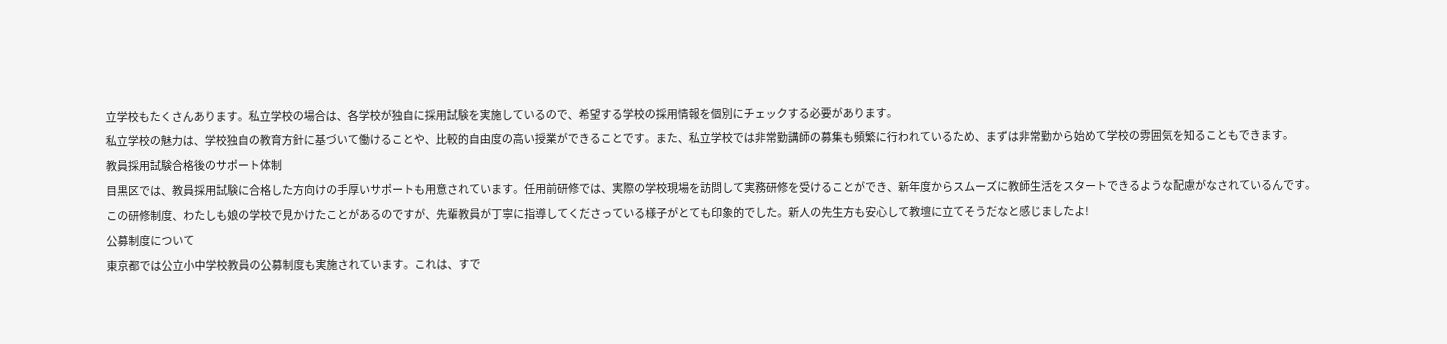立学校もたくさんあります。私立学校の場合は、各学校が独自に採用試験を実施しているので、希望する学校の採用情報を個別にチェックする必要があります。
私立学校の魅力は、学校独自の教育方針に基づいて働けることや、比較的自由度の高い授業ができることです。また、私立学校では非常勤講師の募集も頻繁に行われているため、まずは非常勤から始めて学校の雰囲気を知ることもできます。
教員採用試験合格後のサポート体制
目黒区では、教員採用試験に合格した方向けの手厚いサポートも用意されています。任用前研修では、実際の学校現場を訪問して実務研修を受けることができ、新年度からスムーズに教師生活をスタートできるような配慮がなされているんです。
この研修制度、わたしも娘の学校で見かけたことがあるのですが、先輩教員が丁寧に指導してくださっている様子がとても印象的でした。新人の先生方も安心して教壇に立てそうだなと感じましたよ!
公募制度について
東京都では公立小中学校教員の公募制度も実施されています。これは、すで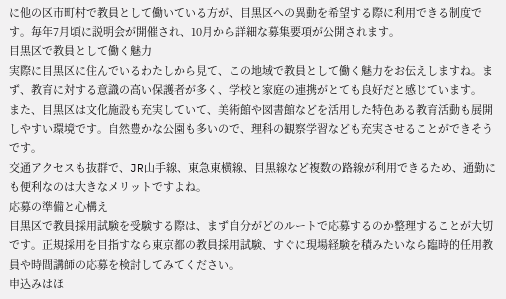に他の区市町村で教員として働いている方が、目黒区への異動を希望する際に利用できる制度です。毎年7月頃に説明会が開催され、10月から詳細な募集要項が公開されます。
目黒区で教員として働く魅力
実際に目黒区に住んでいるわたしから見て、この地域で教員として働く魅力をお伝えしますね。まず、教育に対する意識の高い保護者が多く、学校と家庭の連携がとても良好だと感じています。
また、目黒区は文化施設も充実していて、美術館や図書館などを活用した特色ある教育活動も展開しやすい環境です。自然豊かな公園も多いので、理科の観察学習なども充実させることができそうです。
交通アクセスも抜群で、JR山手線、東急東横線、目黒線など複数の路線が利用できるため、通勤にも便利なのは大きなメリットですよね。
応募の準備と心構え
目黒区で教員採用試験を受験する際は、まず自分がどのルートで応募するのか整理することが大切です。正規採用を目指すなら東京都の教員採用試験、すぐに現場経験を積みたいなら臨時的任用教員や時間講師の応募を検討してみてください。
申込みはほ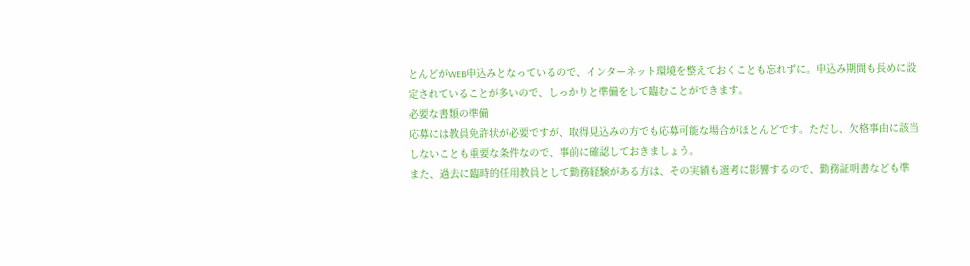とんどがWEB申込みとなっているので、インターネット環境を整えておくことも忘れずに。申込み期間も長めに設定されていることが多いので、しっかりと準備をして臨むことができます。
必要な書類の準備
応募には教員免許状が必要ですが、取得見込みの方でも応募可能な場合がほとんどです。ただし、欠格事由に該当しないことも重要な条件なので、事前に確認しておきましょう。
また、過去に臨時的任用教員として勤務経験がある方は、その実績も選考に影響するので、勤務証明書なども準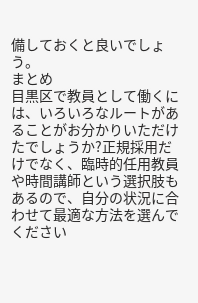備しておくと良いでしょう。
まとめ
目黒区で教員として働くには、いろいろなルートがあることがお分かりいただけたでしょうか?正規採用だけでなく、臨時的任用教員や時間講師という選択肢もあるので、自分の状況に合わせて最適な方法を選んでください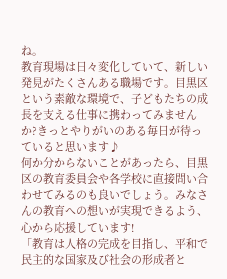ね。
教育現場は日々変化していて、新しい発見がたくさんある職場です。目黒区という素敵な環境で、子どもたちの成長を支える仕事に携わってみませんか?きっとやりがいのある毎日が待っていると思います♪
何か分からないことがあったら、目黒区の教育委員会や各学校に直接問い合わせてみるのも良いでしょう。みなさんの教育への想いが実現できるよう、心から応援しています!
「教育は人格の完成を目指し、平和で民主的な国家及び社会の形成者と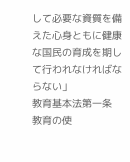して必要な資質を備えた心身ともに健康な国民の育成を期して行われなければならない」
教育基本法第一条
教育の使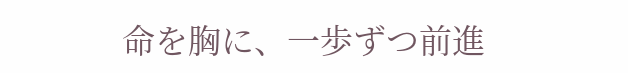命を胸に、一歩ずつ前進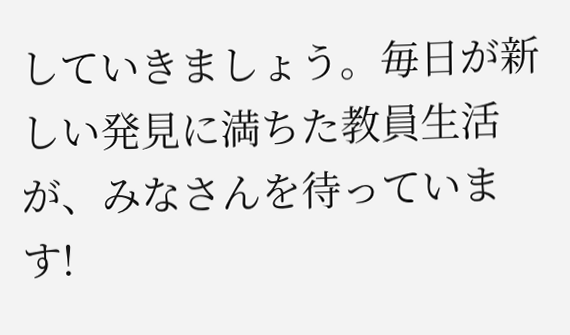していきましょう。毎日が新しい発見に満ちた教員生活が、みなさんを待っています!